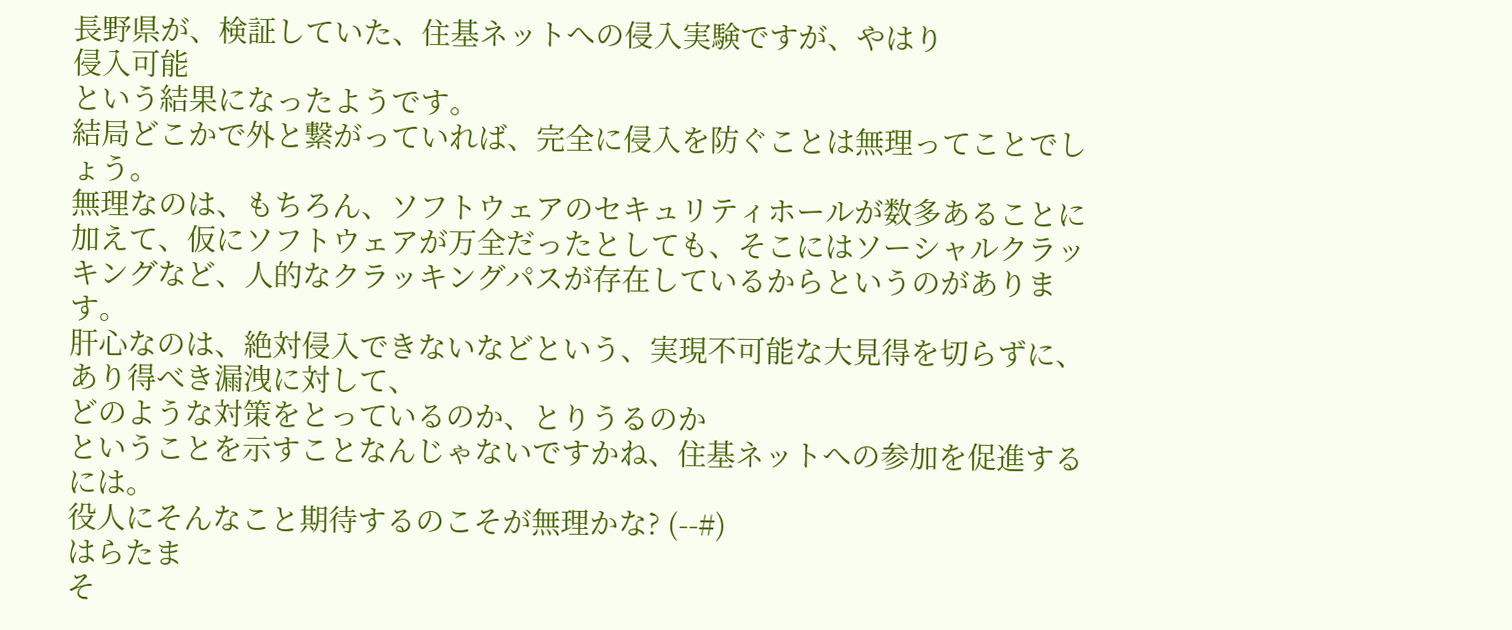長野県が、検証していた、住基ネットへの侵入実験ですが、やはり
侵入可能
という結果になったようです。
結局どこかで外と繋がっていれば、完全に侵入を防ぐことは無理ってことでしょう。
無理なのは、もちろん、ソフトウェアのセキュリティホールが数多あることに加えて、仮にソフトウェアが万全だったとしても、そこにはソーシャルクラッキングなど、人的なクラッキングパスが存在しているからというのがあります。
肝心なのは、絶対侵入できないなどという、実現不可能な大見得を切らずに、あり得べき漏洩に対して、
どのような対策をとっているのか、とりうるのか
ということを示すことなんじゃないですかね、住基ネットへの参加を促進するには。
役人にそんなこと期待するのこそが無理かな? (--#)
はらたま
そ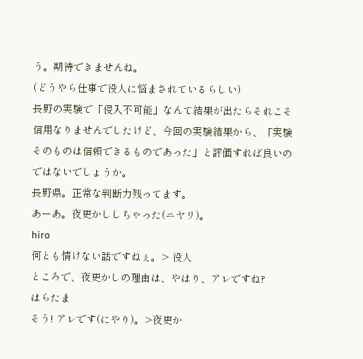う。期待できませんね。
(どうやら仕事で役人に悩まされているらしい)
長野の実験で「侵入不可能」なんて結果が出たらそれこそ信用なりませんでしたけど、今回の実験結果から、「実験そのものは信頼できるものであった」と評価すれば良いのではないでしょうか。
長野県。正常な判断力残ってます。
あーあ。夜更かししちゃった(ニヤリ)。
hiro
何とも情けない話ですねぇ。> 役人
ところで、夜更かしの理由は、やはり、アレですね?
はらたま
そう! アレです(にやり)。>夜更か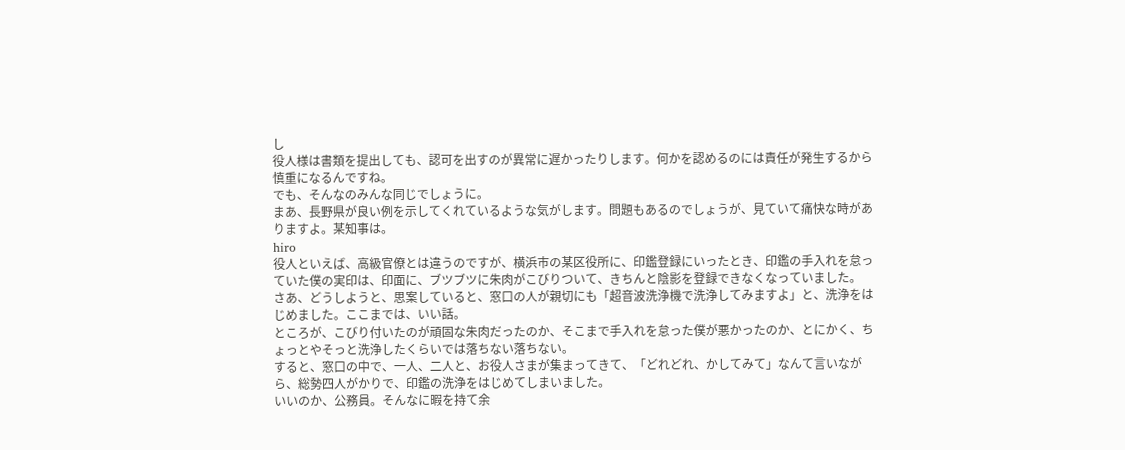し
役人様は書類を提出しても、認可を出すのが異常に遅かったりします。何かを認めるのには責任が発生するから慎重になるんですね。
でも、そんなのみんな同じでしょうに。
まあ、長野県が良い例を示してくれているような気がします。問題もあるのでしょうが、見ていて痛快な時がありますよ。某知事は。
hiro
役人といえば、高級官僚とは違うのですが、横浜市の某区役所に、印鑑登録にいったとき、印鑑の手入れを怠っていた僕の実印は、印面に、ブツブツに朱肉がこびりついて、きちんと陰影を登録できなくなっていました。
さあ、どうしようと、思案していると、窓口の人が親切にも「超音波洗浄機で洗浄してみますよ」と、洗浄をはじめました。ここまでは、いい話。
ところが、こびり付いたのが頑固な朱肉だったのか、そこまで手入れを怠った僕が悪かったのか、とにかく、ちょっとやそっと洗浄したくらいでは落ちない落ちない。
すると、窓口の中で、一人、二人と、お役人さまが集まってきて、「どれどれ、かしてみて」なんて言いながら、総勢四人がかりで、印鑑の洗浄をはじめてしまいました。
いいのか、公務員。そんなに暇を持て余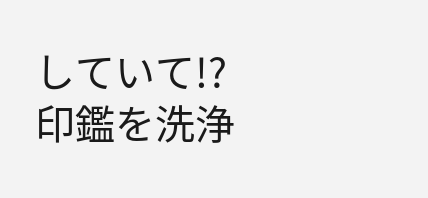していて!?
印鑑を洗浄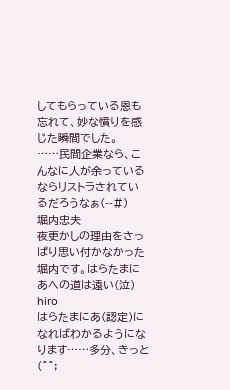してもらっている恩も忘れて、妙な憤りを感じた瞬間でした。
……民間企業なら、こんなに人が余っているならリストラされているだろうなぁ(--#)
堀内忠夫
夜更かしの理由をさっぱり思い付かなかった堀内です。はらたまにあへの道は遠い(泣)
hiro
はらたまにあ(認定)になればわかるようになります……多分、きっと(^^;